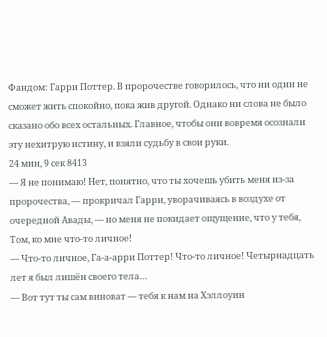Фандом: Гарри Поттер. В пророчестве говорилось, что ни один не сможет жить спокойно, пока жив другой. Однако ни слова не было сказано обо всех остальных. Главное, чтобы они вовремя осознали эту нехитрую истину, и взяли судьбу в свои руки.
24 мин, 9 сек 8413
— Я не понимаю! Нет, понятно, что ты хочешь убить меня из-за пророчества, — прокричал Гарри, уворачиваясь в воздухе от очередной Авады, — но меня не покидает ощущение, что у тебя, Том, ко мне что-то личное!
— Что-то личное, Га-а-арри Поттер! Что-то личное! Четырнадцать лет я был лишён своего тела…
— Вот тут ты сам виноват — тебя к нам на Хэллоуин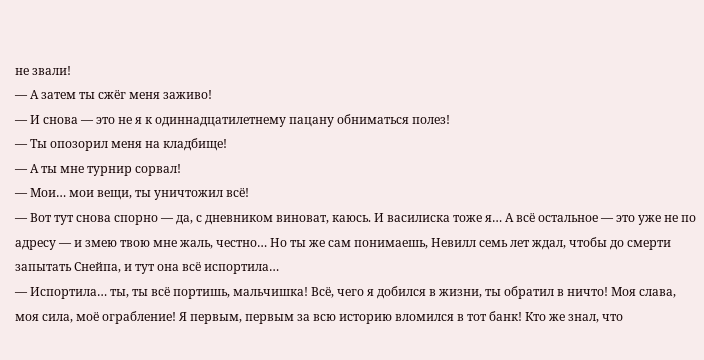не звали!
— А затем ты сжёг меня заживо!
— И снова — это не я к одиннадцатилетнему пацану обниматься полез!
— Ты опозорил меня на кладбище!
— А ты мне турнир сорвал!
— Мои… мои вещи, ты уничтожил всё!
— Вот тут снова спорно — да, с дневником виноват, каюсь. И василиска тоже я… А всё остальное — это уже не по адресу — и змею твою мне жаль, честно… Но ты же сам понимаешь, Невилл семь лет ждал, чтобы до смерти запытать Снейпа, и тут она всё испортила…
— Испортила… ты, ты всё портишь, мальчишка! Всё, чего я добился в жизни, ты обратил в ничто! Моя слава, моя сила, моё ограбление! Я первым, первым за всю историю вломился в тот банк! Кто же знал, что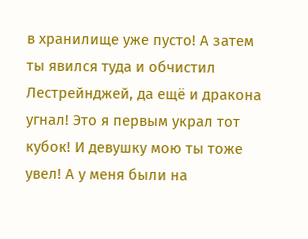в хранилище уже пусто! А затем ты явился туда и обчистил Лестрейнджей, да ещё и дракона угнал! Это я первым украл тот кубок! И девушку мою ты тоже увел! А у меня были на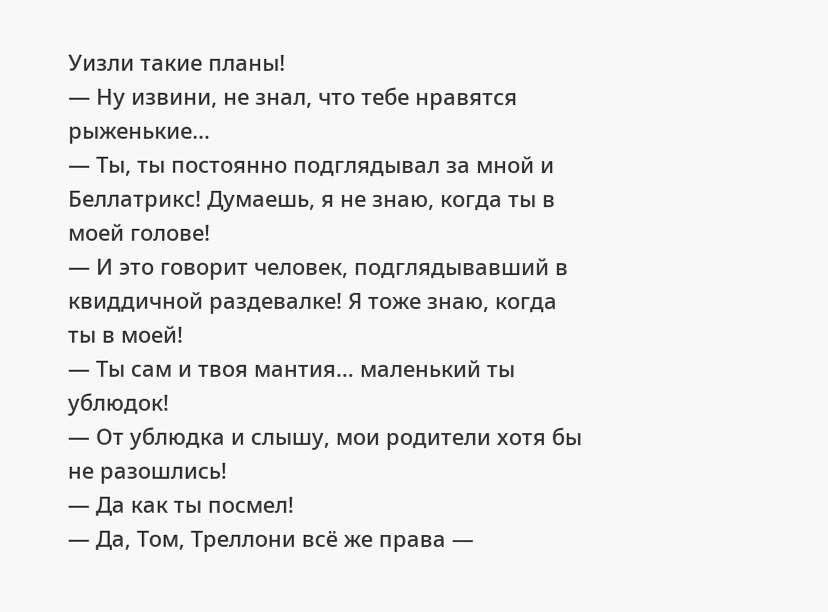Уизли такие планы!
— Ну извини, не знал, что тебе нравятся рыженькие…
— Ты, ты постоянно подглядывал за мной и Беллатрикс! Думаешь, я не знаю, когда ты в моей голове!
— И это говорит человек, подглядывавший в квиддичной раздевалке! Я тоже знаю, когда ты в моей!
— Ты сам и твоя мантия… маленький ты ублюдок!
— От ублюдка и слышу, мои родители хотя бы не разошлись!
— Да как ты посмел!
— Да, Том, Треллони всё же права —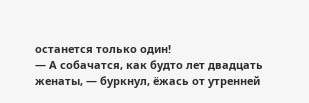останется только один!
— А собачатся, как будто лет двадцать женаты, — буркнул, ёжась от утренней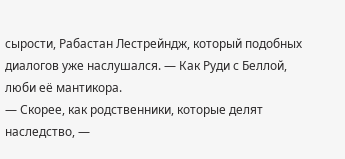сырости, Рабастан Лестрейндж, который подобных диалогов уже наслушался. — Как Руди с Беллой, люби её мантикора.
— Скорее, как родственники, которые делят наследство, —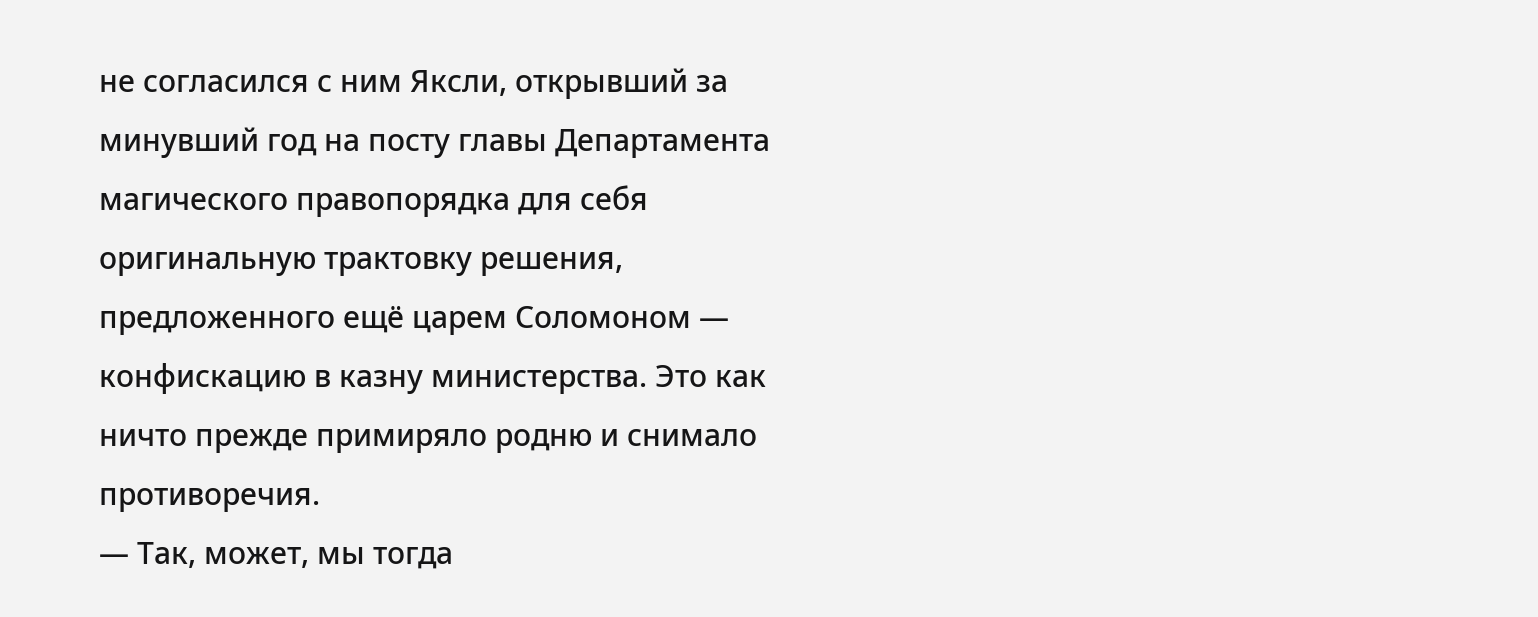не согласился с ним Яксли, открывший за минувший год на посту главы Департамента магического правопорядка для себя оригинальную трактовку решения, предложенного ещё царем Соломоном — конфискацию в казну министерства. Это как ничто прежде примиряло родню и снимало противоречия.
— Так, может, мы тогда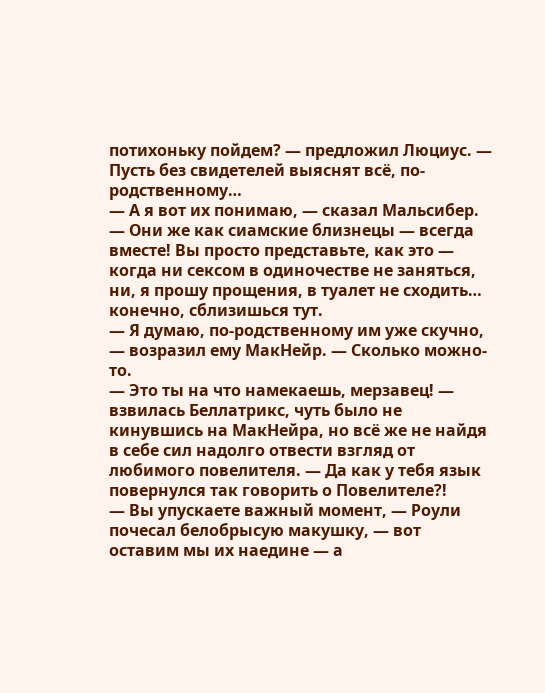потихоньку пойдем? — предложил Люциус. — Пусть без свидетелей выяснят всё, по-родственному…
— А я вот их понимаю, — сказал Мальсибер. — Они же как сиамские близнецы — всегда вместе! Вы просто представьте, как это — когда ни сексом в одиночестве не заняться, ни, я прошу прощения, в туалет не сходить… конечно, сблизишься тут.
— Я думаю, по-родственному им уже скучно, — возразил ему МакНейр. — Сколько можно-то.
— Это ты на что намекаешь, мерзавец! — взвилась Беллатрикс, чуть было не кинувшись на МакНейра, но всё же не найдя в себе сил надолго отвести взгляд от любимого повелителя. — Да как у тебя язык повернулся так говорить о Повелителе?!
— Вы упускаете важный момент, — Роули почесал белобрысую макушку, — вот оставим мы их наедине — а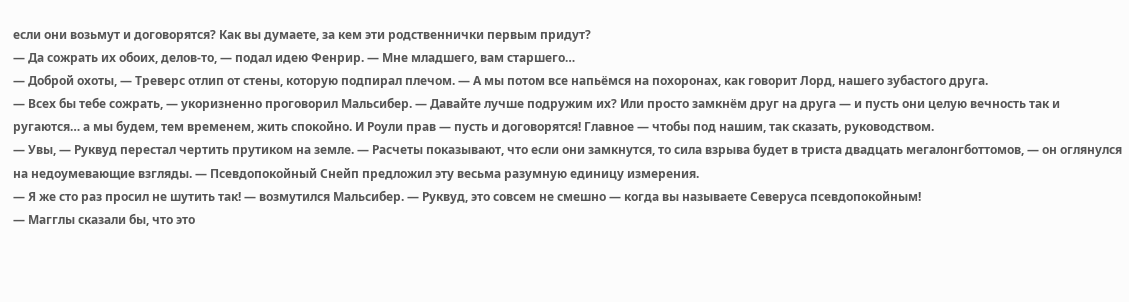если они возьмут и договорятся? Как вы думаете, за кем эти родственнички первым придут?
— Да сожрать их обоих, делов-то, — подал идею Фенрир. — Мне младшего, вам старшего…
— Доброй охоты, — Треверс отлип от стены, которую подпирал плечом. — А мы потом все напьёмся на похоронах, как говорит Лорд, нашего зубастого друга.
— Всех бы тебе сожрать, — укоризненно проговорил Мальсибер. — Давайте лучше подружим их? Или просто замкнём друг на друга — и пусть они целую вечность так и ругаются… а мы будем, тем временем, жить спокойно. И Роули прав — пусть и договорятся! Главное — чтобы под нашим, так сказать, руководством.
— Увы, — Руквуд перестал чертить прутиком на земле. — Расчеты показывают, что если они замкнутся, то сила взрыва будет в триста двадцать мегалонгботтомов, — он оглянулся на недоумевающие взгляды. — Псевдопокойный Снейп предложил эту весьма разумную единицу измерения.
— Я же сто раз просил не шутить так! — возмутился Мальсибер. — Руквуд, это совсем не смешно — когда вы называете Северуса псевдопокойным!
— Магглы сказали бы, что это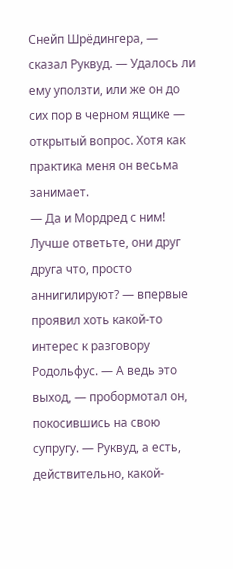Снейп Шрёдингера, — сказал Руквуд. — Удалось ли ему уползти, или же он до сих пор в черном ящике — открытый вопрос. Хотя как практика меня он весьма занимает.
— Да и Мордред с ним! Лучше ответьте, они друг друга что, просто аннигилируют? — впервые проявил хоть какой-то интерес к разговору Родольфус. — А ведь это выход, — пробормотал он, покосившись на свою супругу. — Руквуд, а есть, действительно, какой-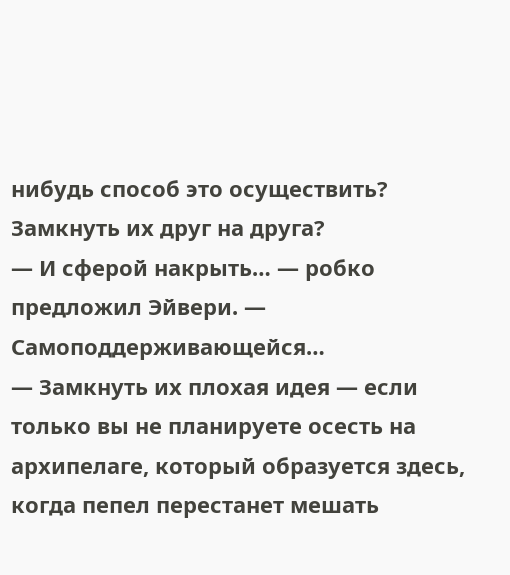нибудь способ это осуществить? Замкнуть их друг на друга?
— И сферой накрыть… — робко предложил Эйвери. — Самоподдерживающейся…
— Замкнуть их плохая идея — если только вы не планируете осесть на архипелаге, который образуется здесь, когда пепел перестанет мешать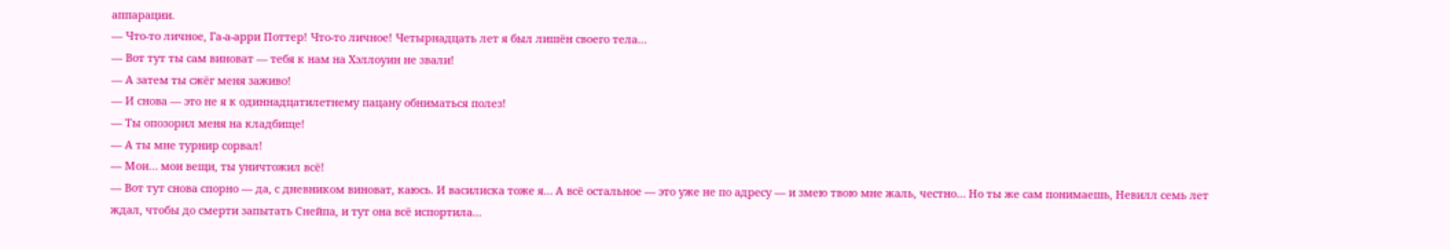аппарации.
— Что-то личное, Га-а-арри Поттер! Что-то личное! Четырнадцать лет я был лишён своего тела…
— Вот тут ты сам виноват — тебя к нам на Хэллоуин не звали!
— А затем ты сжёг меня заживо!
— И снова — это не я к одиннадцатилетнему пацану обниматься полез!
— Ты опозорил меня на кладбище!
— А ты мне турнир сорвал!
— Мои… мои вещи, ты уничтожил всё!
— Вот тут снова спорно — да, с дневником виноват, каюсь. И василиска тоже я… А всё остальное — это уже не по адресу — и змею твою мне жаль, честно… Но ты же сам понимаешь, Невилл семь лет ждал, чтобы до смерти запытать Снейпа, и тут она всё испортила…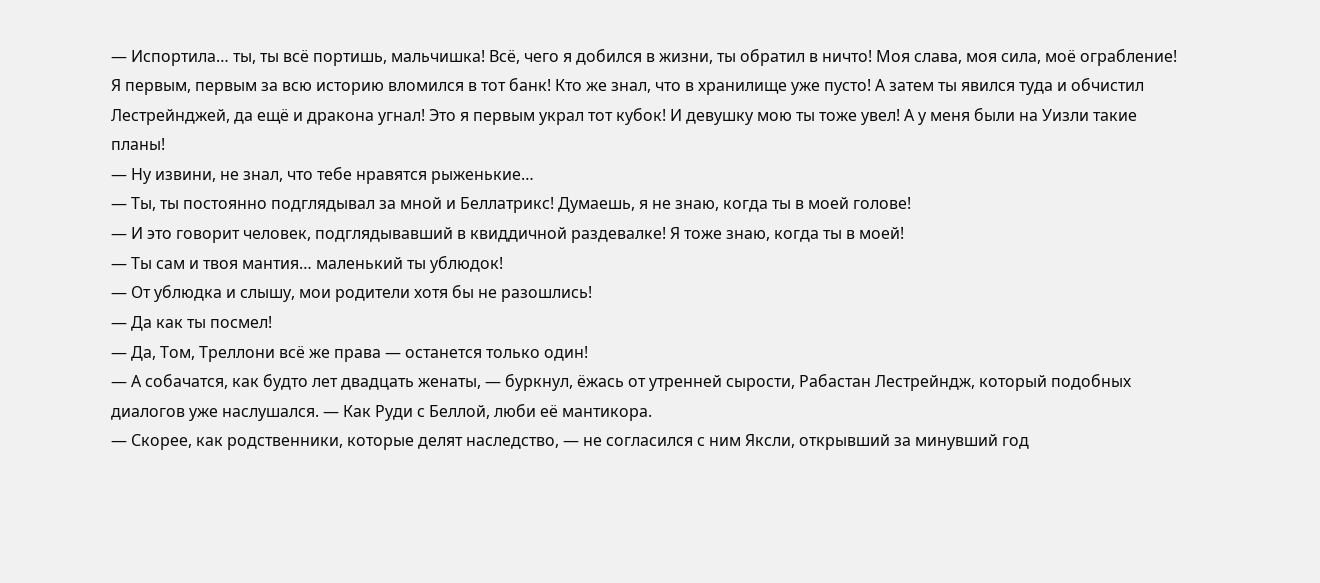— Испортила… ты, ты всё портишь, мальчишка! Всё, чего я добился в жизни, ты обратил в ничто! Моя слава, моя сила, моё ограбление! Я первым, первым за всю историю вломился в тот банк! Кто же знал, что в хранилище уже пусто! А затем ты явился туда и обчистил Лестрейнджей, да ещё и дракона угнал! Это я первым украл тот кубок! И девушку мою ты тоже увел! А у меня были на Уизли такие планы!
— Ну извини, не знал, что тебе нравятся рыженькие…
— Ты, ты постоянно подглядывал за мной и Беллатрикс! Думаешь, я не знаю, когда ты в моей голове!
— И это говорит человек, подглядывавший в квиддичной раздевалке! Я тоже знаю, когда ты в моей!
— Ты сам и твоя мантия… маленький ты ублюдок!
— От ублюдка и слышу, мои родители хотя бы не разошлись!
— Да как ты посмел!
— Да, Том, Треллони всё же права — останется только один!
— А собачатся, как будто лет двадцать женаты, — буркнул, ёжась от утренней сырости, Рабастан Лестрейндж, который подобных диалогов уже наслушался. — Как Руди с Беллой, люби её мантикора.
— Скорее, как родственники, которые делят наследство, — не согласился с ним Яксли, открывший за минувший год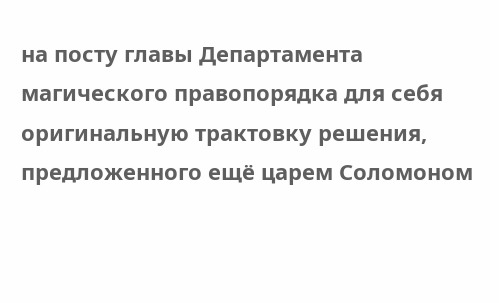на посту главы Департамента магического правопорядка для себя оригинальную трактовку решения, предложенного ещё царем Соломоном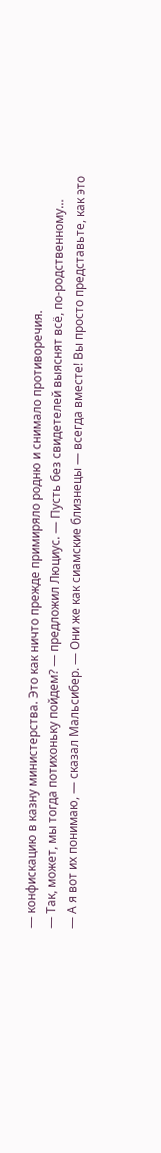— конфискацию в казну министерства. Это как ничто прежде примиряло родню и снимало противоречия.
— Так, может, мы тогда потихоньку пойдем? — предложил Люциус. — Пусть без свидетелей выяснят всё, по-родственному…
— А я вот их понимаю, — сказал Мальсибер. — Они же как сиамские близнецы — всегда вместе! Вы просто представьте, как это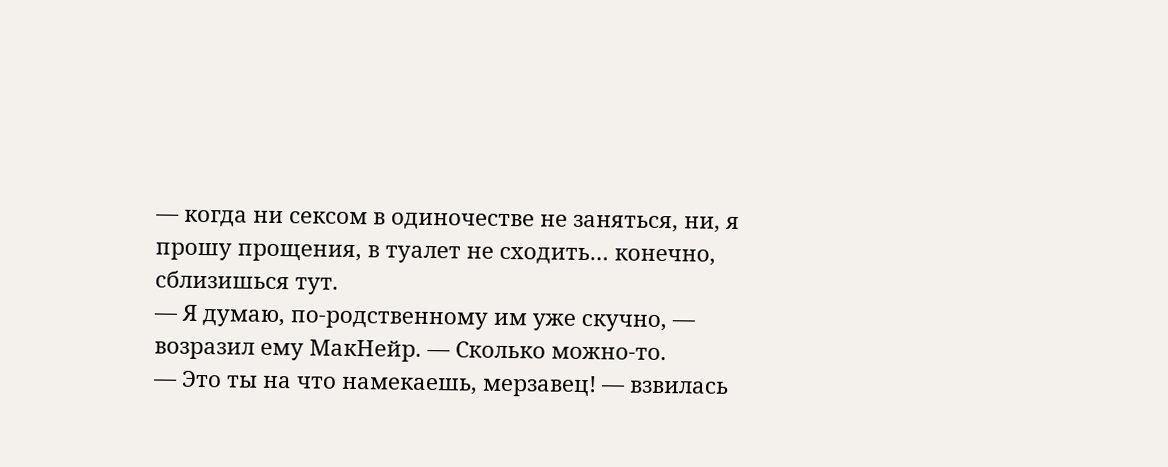— когда ни сексом в одиночестве не заняться, ни, я прошу прощения, в туалет не сходить… конечно, сблизишься тут.
— Я думаю, по-родственному им уже скучно, — возразил ему МакНейр. — Сколько можно-то.
— Это ты на что намекаешь, мерзавец! — взвилась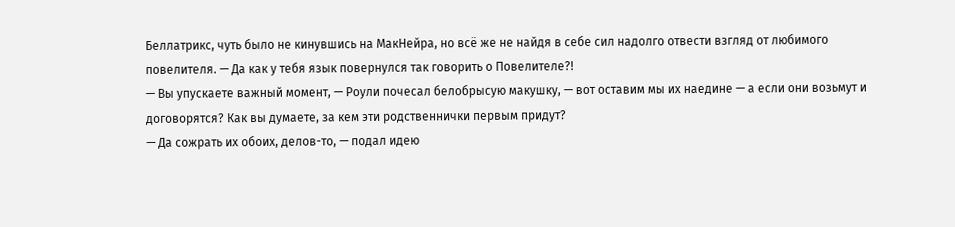Беллатрикс, чуть было не кинувшись на МакНейра, но всё же не найдя в себе сил надолго отвести взгляд от любимого повелителя. — Да как у тебя язык повернулся так говорить о Повелителе?!
— Вы упускаете важный момент, — Роули почесал белобрысую макушку, — вот оставим мы их наедине — а если они возьмут и договорятся? Как вы думаете, за кем эти родственнички первым придут?
— Да сожрать их обоих, делов-то, — подал идею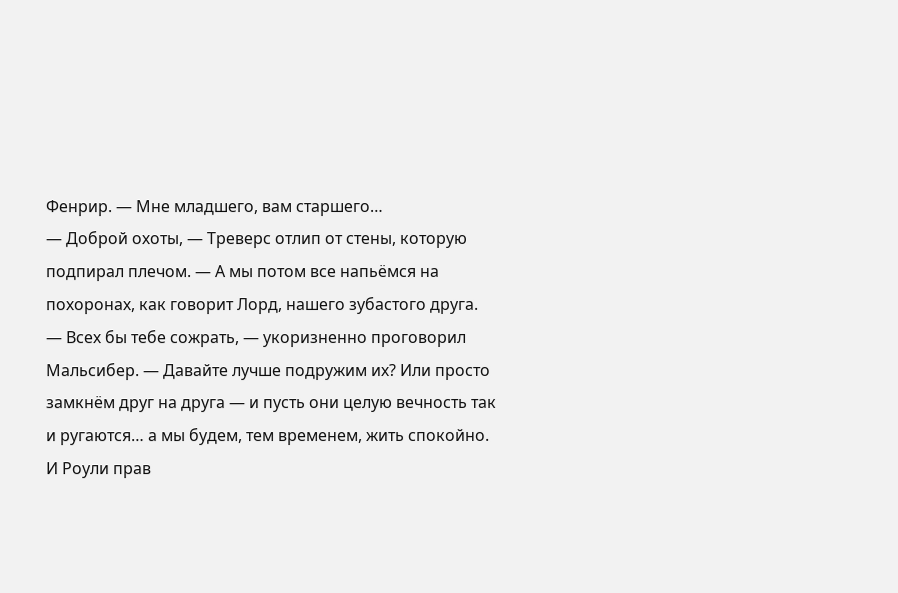Фенрир. — Мне младшего, вам старшего…
— Доброй охоты, — Треверс отлип от стены, которую подпирал плечом. — А мы потом все напьёмся на похоронах, как говорит Лорд, нашего зубастого друга.
— Всех бы тебе сожрать, — укоризненно проговорил Мальсибер. — Давайте лучше подружим их? Или просто замкнём друг на друга — и пусть они целую вечность так и ругаются… а мы будем, тем временем, жить спокойно. И Роули прав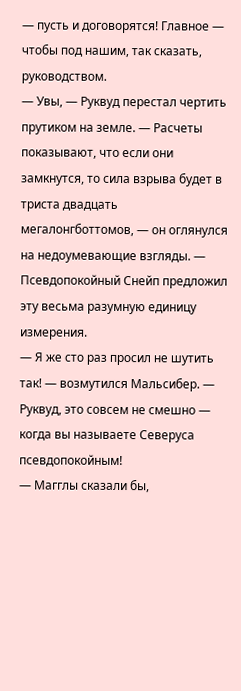— пусть и договорятся! Главное — чтобы под нашим, так сказать, руководством.
— Увы, — Руквуд перестал чертить прутиком на земле. — Расчеты показывают, что если они замкнутся, то сила взрыва будет в триста двадцать мегалонгботтомов, — он оглянулся на недоумевающие взгляды. — Псевдопокойный Снейп предложил эту весьма разумную единицу измерения.
— Я же сто раз просил не шутить так! — возмутился Мальсибер. — Руквуд, это совсем не смешно — когда вы называете Северуса псевдопокойным!
— Магглы сказали бы,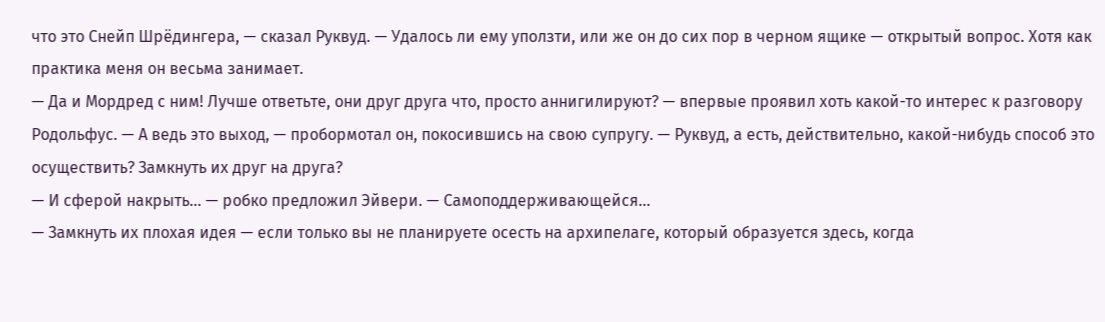что это Снейп Шрёдингера, — сказал Руквуд. — Удалось ли ему уползти, или же он до сих пор в черном ящике — открытый вопрос. Хотя как практика меня он весьма занимает.
— Да и Мордред с ним! Лучше ответьте, они друг друга что, просто аннигилируют? — впервые проявил хоть какой-то интерес к разговору Родольфус. — А ведь это выход, — пробормотал он, покосившись на свою супругу. — Руквуд, а есть, действительно, какой-нибудь способ это осуществить? Замкнуть их друг на друга?
— И сферой накрыть… — робко предложил Эйвери. — Самоподдерживающейся…
— Замкнуть их плохая идея — если только вы не планируете осесть на архипелаге, который образуется здесь, когда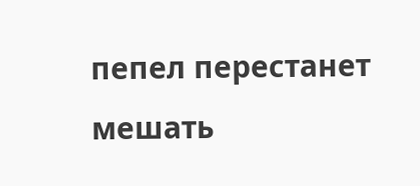пепел перестанет мешать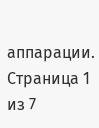аппарации.
Страница 1 из 7